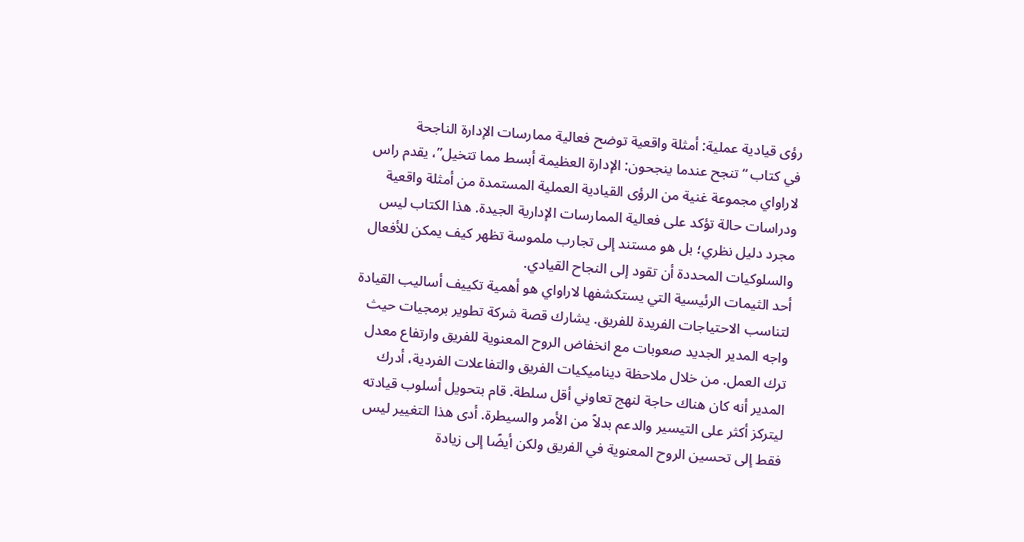رؤى قيادية عملية: أمثلة واقعية توضح فعالية ممارسات الإدارة الناجحة
في كتاب “تنجح عندما ينجحون: الإدارة العظيمة أبسط مما تتخيل”، يقدم راس لاراواي مجموعة غنية من الرؤى القيادية العملية المستمدة من أمثلة واقعية ودراسات حالة تؤكد على فعالية الممارسات الإدارية الجيدة. هذا الكتاب ليس مجرد دليل نظري؛ بل هو مستند إلى تجارب ملموسة تظهر كيف يمكن للأفعال والسلوكيات المحددة أن تقود إلى النجاح القيادي.
أحد الثيمات الرئيسية التي يستكشفها لاراواي هو أهمية تكييف أساليب القيادة لتناسب الاحتياجات الفريدة للفريق. يشارك قصة شركة تطوير برمجيات حيث واجه المدير الجديد صعوبات مع انخفاض الروح المعنوية للفريق وارتفاع معدل ترك العمل. من خلال ملاحظة ديناميكيات الفريق والتفاعلات الفردية، أدرك المدير أنه كان هناك حاجة لنهج تعاوني أقل سلطة. قام بتحويل أسلوب قيادته ليتركز أكثر على التيسير والدعم بدلاً من الأمر والسيطرة. أدى هذا التغيير ليس فقط إلى تحسين الروح المعنوية في الفريق ولكن أيضًا إلى زيادة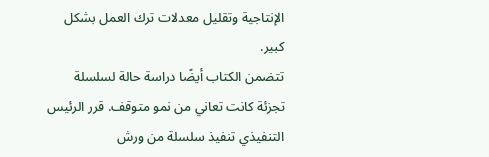الإنتاجية وتقليل معدلات ترك العمل بشكل كبير.
تتضمن الكتاب أيضًا دراسة حالة لسلسلة تجزئة كانت تعاني من نمو متوقف. قرر الرئيس التنفيذي تنفيذ سلسلة من ورش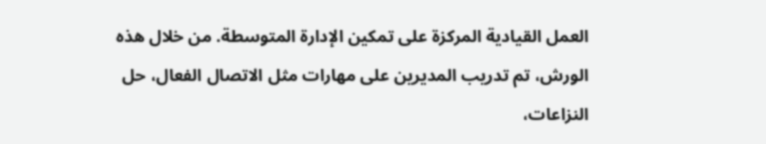العمل القيادية المركزة على تمكين الإدارة المتوسطة. من خلال هذه الورش، تم تدريب المديرين على مهارات مثل الاتصال الفعال، حل النزاعات،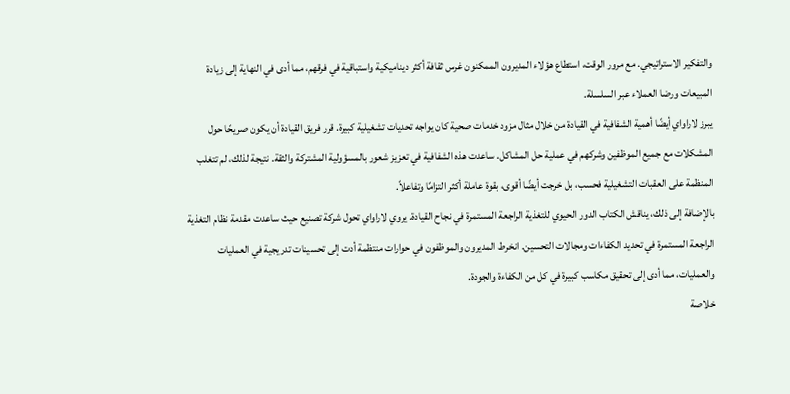والتفكير الاستراتيجي. مع مرور الوقت، استطاع هؤلاء المديرون الممكنون غرس ثقافة أكثر ديناميكية واستباقية في فرقهم، مما أدى في النهاية إلى زيادة المبيعات ورضا العملاء عبر السلسلة.
يبرز لاراواي أيضًا أهمية الشفافية في القيادة من خلال مثال مزود خدمات صحية كان يواجه تحديات تشغيلية كبيرة. قرر فريق القيادة أن يكون صريحًا حول المشكلات مع جميع الموظفين وشركهم في عملية حل المشاكل. ساعدت هذه الشفافية في تعزيز شعور بالمسؤولية المشتركة والثقة. نتيجة لذلك، لم تتغلب المنظمة على العقبات التشغيلية فحسب، بل خرجت أيضًا أقوى، بقوة عاملة أكثر التزامًا وتفاعلاً.
بالإضافة إلى ذلك، يناقش الكتاب الدور الحيوي للتغذية الراجعة المستمرة في نجاح القيادة. يروي لاراواي تحول شركة تصنيع حيث ساعدت مقدمة نظام التغذية الراجعة المستمرة في تحديد الكفاءات ومجالات التحسين. انخرط المديرون والموظفون في حوارات منتظمة أدت إلى تحسينات تدريجية في العمليات والعمليات، مما أدى إلى تحقيق مكاسب كبيرة في كل من الكفاءة والجودة.
خلاصة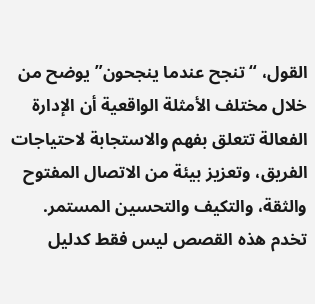القول، “تنجح عندما ينجحون” يوضح من خلال مختلف الأمثلة الواقعية أن الإدارة الفعالة تتعلق بفهم والاستجابة لاحتياجات الفريق، وتعزيز بيئة من الاتصال المفتوح والثقة، والتكيف والتحسين المستمر. تخدم هذه القصص ليس فقط كدليل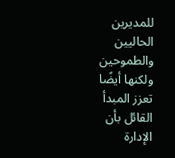للمديرين الحاليين والطموحين ولكنها أيضًا تعزز المبدأ القائل بأن الإدارة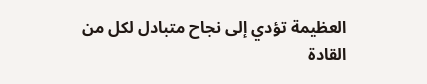العظيمة تؤدي إلى نجاح متبادل لكل من القادة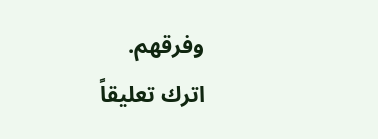وفرقهم.
اترك تعليقاً